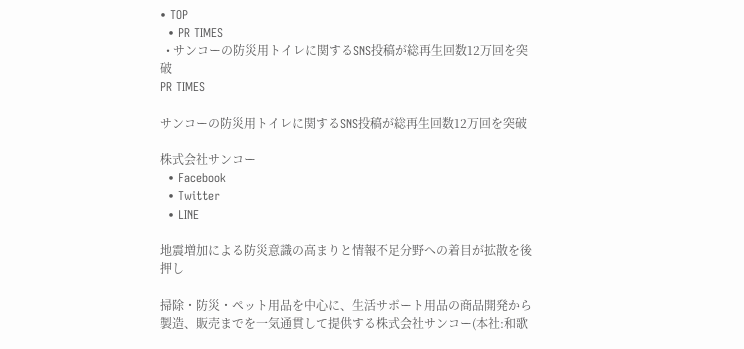• TOP
  • PR TIMES
  • サンコーの防災用トイレに関するSNS投稿が総再生回数12万回を突破
PR TIMES

サンコーの防災用トイレに関するSNS投稿が総再生回数12万回を突破

株式会社サンコー
  • Facebook
  • Twitter
  • LINE

地震増加による防災意識の高まりと情報不足分野への着目が拡散を後押し

掃除・防災・ペット用品を中心に、生活サポート用品の商品開発から製造、販売までを一気通貫して提供する株式会社サンコー(本社:和歌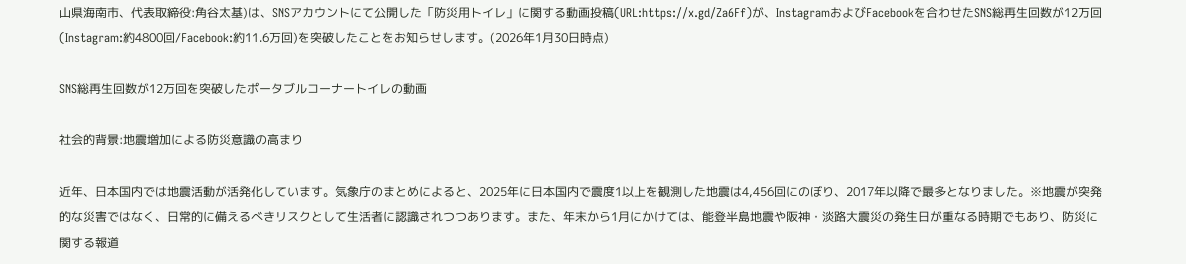山県海南市、代表取締役:角谷太基)は、SNSアカウントにて公開した「防災用トイレ」に関する動画投稿(URL:https://x.gd/Za6Ff)が、InstagramおよびFacebookを合わせたSNS総再生回数が12万回(Instagram:約4800回/Facebook:約11.6万回)を突破したことをお知らせします。(2026年1月30日時点)

SNS総再生回数が12万回を突破したポータブルコーナートイレの動画

社会的背景:地震増加による防災意識の高まり

近年、日本国内では地震活動が活発化しています。気象庁のまとめによると、2025年に日本国内で震度1以上を観測した地震は4,456回にのぼり、2017年以降で最多となりました。※地震が突発的な災害ではなく、日常的に備えるべきリスクとして生活者に認識されつつあります。また、年末から1月にかけては、能登半島地震や阪神・淡路大震災の発生日が重なる時期でもあり、防災に関する報道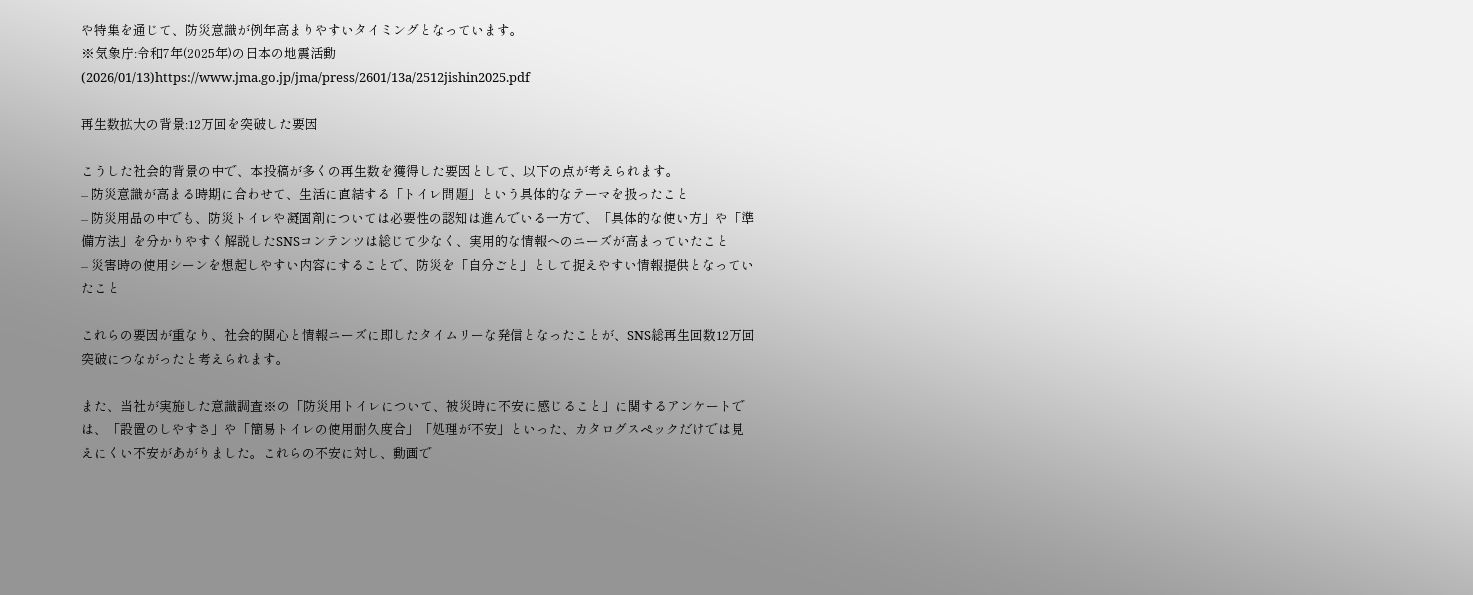や特集を通じて、防災意識が例年高まりやすいタイミングとなっています。
※気象庁:令和7年(2025年)の日本の地震活動(2026/01/13)https://www.jma.go.jp/jma/press/2601/13a/2512jishin2025.pdf

再生数拡大の背景:12万回を突破した要因

こうした社会的背景の中で、本投稿が多くの再生数を獲得した要因として、以下の点が考えられます。
– 防災意識が高まる時期に合わせて、生活に直結する「トイレ問題」という具体的なテーマを扱ったこと
– 防災用品の中でも、防災トイレや凝固剤については必要性の認知は進んでいる一方で、「具体的な使い方」や「準備方法」を分かりやすく解説したSNSコンテンツは総じて少なく、実用的な情報へのニーズが高まっていたこと
– 災害時の使用シーンを想起しやすい内容にすることで、防災を「自分ごと」として捉えやすい情報提供となっていたこと

これらの要因が重なり、社会的関心と情報ニーズに即したタイムリーな発信となったことが、SNS総再生回数12万回突破につながったと考えられます。

また、当社が実施した意識調査※の「防災用トイレについて、被災時に不安に感じること」に関するアンケートでは、「設置のしやすさ」や「簡易トイレの使用耐久度合」「処理が不安」といった、カタログスペックだけでは見えにくい不安があがりました。これらの不安に対し、動画で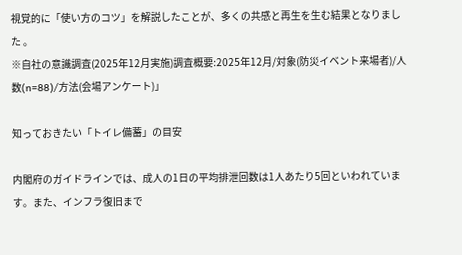視覚的に「使い方のコツ」を解説したことが、多くの共感と再生を生む結果となりました 。
※自社の意識調査(2025年12月実施)調査概要:2025年12月/対象(防災イベント来場者)/人数(n=88)/方法(会場アンケート)」

知っておきたい「トイレ備蓄」の目安

内閣府のガイドラインでは、成人の1日の平均排泄回数は1人あたり5回といわれています。また、インフラ復旧まで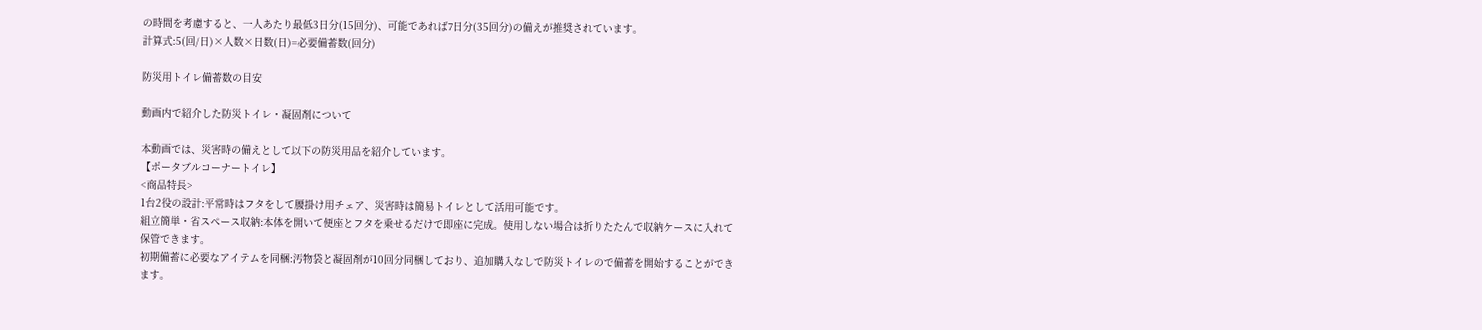の時間を考慮すると、一人あたり最低3日分(15回分)、可能であれば7日分(35回分)の備えが推奨されています。
計算式:5(回/日)×人数×日数(日)=必要備蓄数(回分)

防災用トイレ備蓄数の目安

動画内で紹介した防災トイレ・凝固剤について

本動画では、災害時の備えとして以下の防災用品を紹介しています。
【ポータブルコーナートイレ】
<商品特長>
1台2役の設計:平常時はフタをして腰掛け用チェア、災害時は簡易トイレとして活用可能です。
組立簡単・省スペース収納:本体を開いて便座とフタを乗せるだけで即座に完成。使用しない場合は折りたたんで収納ケースに入れて保管できます。
初期備蓄に必要なアイテムを同梱:汚物袋と凝固剤が10回分同梱しており、追加購入なしで防災トイレので備蓄を開始することができます。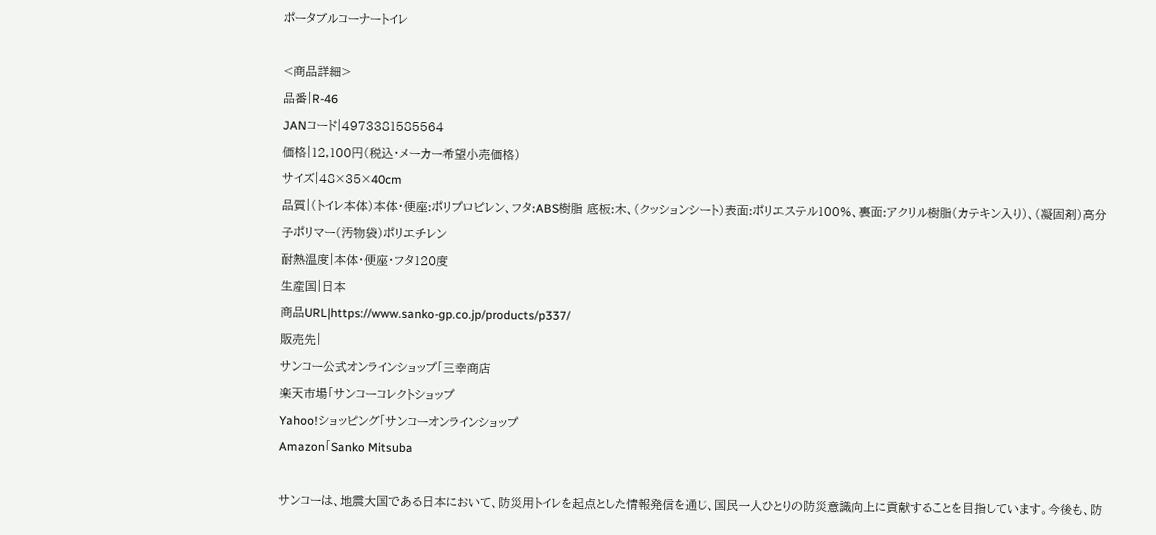ポータブルコーナートイレ

<商品詳細>
品番|R-46
JANコード|4973381585564
価格|12,100円(税込・メーカー希望小売価格)
サイズ|48×35×40cm
品質|(トイレ本体)本体・便座:ポリプロピレン、フタ:ABS樹脂 底板:木、(クッションシート)表面:ポリエステル100%、裏面:アクリル樹脂(カテキン入り)、(凝固剤)高分子ポリマー(汚物袋)ポリエチレン
耐熱温度|本体・便座・フタ120度
生産国|日本
商品URL|https://www.sanko-gp.co.jp/products/p337/
販売先|
サンコー公式オンラインショップ「三幸商店
楽天市場「サンコーコレクトショップ
Yahoo!ショッピング「サンコーオンラインショップ
Amazon「Sanko Mitsuba

サンコーは、地震大国である日本において、防災用トイレを起点とした情報発信を通じ、国民一人ひとりの防災意識向上に貢献することを目指しています。今後も、防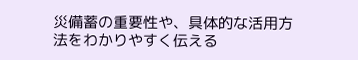災備蓄の重要性や、具体的な活用方法をわかりやすく伝える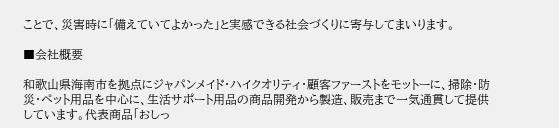ことで、災害時に「備えていてよかった」と実感できる社会づくりに寄与してまいります。

■会社概要

和歌山県海南市を拠点にジャパンメイド・ハイクオリティ・顧客ファーストをモットーに、掃除・防災・ペット用品を中心に、生活サポート用品の商品開発から製造、販売まで一気通貫して提供しています。代表商品「おしっ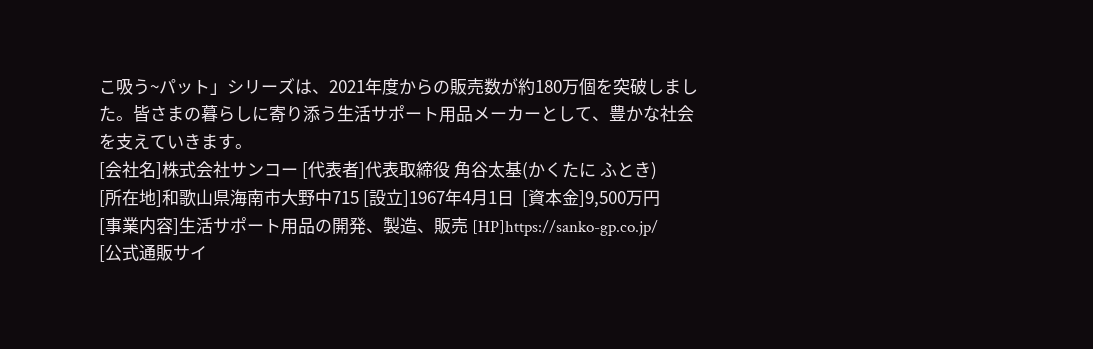こ吸う~パット」シリーズは、2021年度からの販売数が約180万個を突破しました。皆さまの暮らしに寄り添う生活サポート用品メーカーとして、豊かな社会を支えていきます。
[会社名]株式会社サンコー [代表者]代表取締役 角谷太基(かくたに ふとき)
[所在地]和歌山県海南市大野中715 [設立]1967年4月1日  [資本金]9,500万円
[事業内容]生活サポート用品の開発、製造、販売 [HP]https://sanko-gp.co.jp/
[公式通販サイ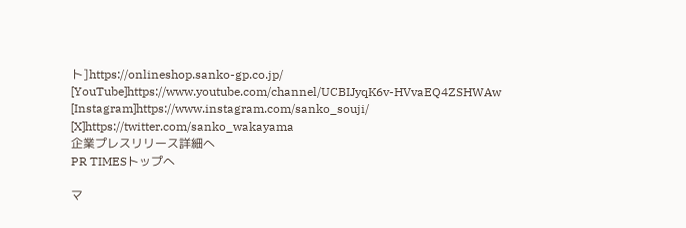ト]https://onlineshop.sanko-gp.co.jp/
[YouTube]https://www.youtube.com/channel/UCBIJyqK6v-HVvaEQ4ZSHWAw
[Instagram]https://www.instagram.com/sanko_souji/
[X]https://twitter.com/sanko_wakayama
企業プレスリリース詳細へ
PR TIMESトップへ

マ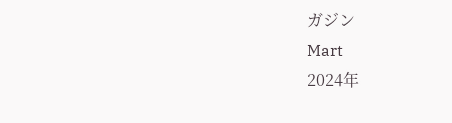ガジン
Mart
2024年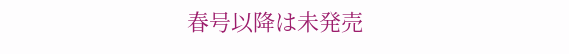春号以降は未発売